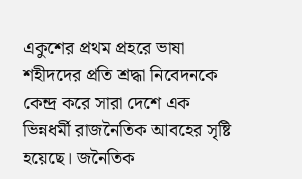একুশের প্রথম প্রহরে ভাষা শহীদদের প্রতি শ্রদ্ধা নিবেদনকে কেন্দ্র করে সারা দেশে এক ভিন্নধর্মী রাজনৈতিক আবহের সৃষ্টি হয়েছে। জনৈতিক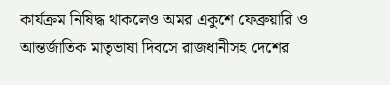কার্যক্রম নিষিদ্ধ থাকলেও অমর একুশে ফেব্রুয়ারি ও আন্তর্জাতিক মাতৃভাষা দিবসে রাজধানীসহ দেশের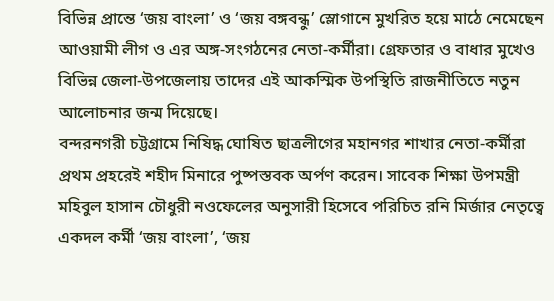বিভিন্ন প্রান্তে ‘জয় বাংলা’ ও ‘জয় বঙ্গবন্ধু’ স্লোগানে মুখরিত হয়ে মাঠে নেমেছেন আওয়ামী লীগ ও এর অঙ্গ-সংগঠনের নেতা-কর্মীরা। গ্রেফতার ও বাধার মুখেও বিভিন্ন জেলা-উপজেলায় তাদের এই আকস্মিক উপস্থিতি রাজনীতিতে নতুন আলোচনার জন্ম দিয়েছে।
বন্দরনগরী চট্টগ্রামে নিষিদ্ধ ঘোষিত ছাত্রলীগের মহানগর শাখার নেতা-কর্মীরা প্রথম প্রহরেই শহীদ মিনারে পুষ্পস্তবক অর্পণ করেন। সাবেক শিক্ষা উপমন্ত্রী মহিবুল হাসান চৌধুরী নওফেলের অনুসারী হিসেবে পরিচিত রনি মির্জার নেতৃত্বে একদল কর্মী ‘জয় বাংলা’, ‘জয়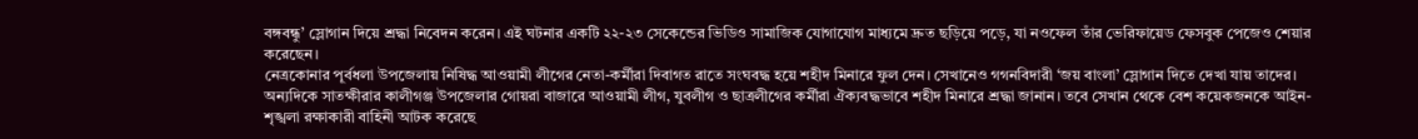বঙ্গবন্ধু’ স্লোগান দিয়ে শ্রদ্ধা নিবেদন করেন। এই ঘটনার একটি ২২-২৩ সেকেন্ডের ভিডিও সামাজিক যোগাযোগ মাধ্যমে দ্রুত ছড়িয়ে পড়ে, যা নওফেল তাঁর ভেরিফায়েড ফেসবুক পেজেও শেয়ার করেছেন।
নেত্রকোনার পূর্বধলা উপজেলায় নিষিদ্ধ আওয়ামী লীগের নেতা-কর্মীরা দিবাগত রাতে সংঘবদ্ধ হয়ে শহীদ মিনারে ফুল দেন। সেখানেও গগনবিদারী ‘জয় বাংলা’ স্লোগান দিতে দেখা যায় তাদের। অন্যদিকে সাতক্ষীরার কালীগঞ্জ উপজেলার গোয়রা বাজারে আওয়ামী লীগ, যুবলীগ ও ছাত্রলীগের কর্মীরা ঐক্যবদ্ধভাবে শহীদ মিনারে শ্রদ্ধা জানান। তবে সেখান থেকে বেশ কয়েকজনকে আইন-শৃঙ্খলা রক্ষাকারী বাহিনী আটক করেছে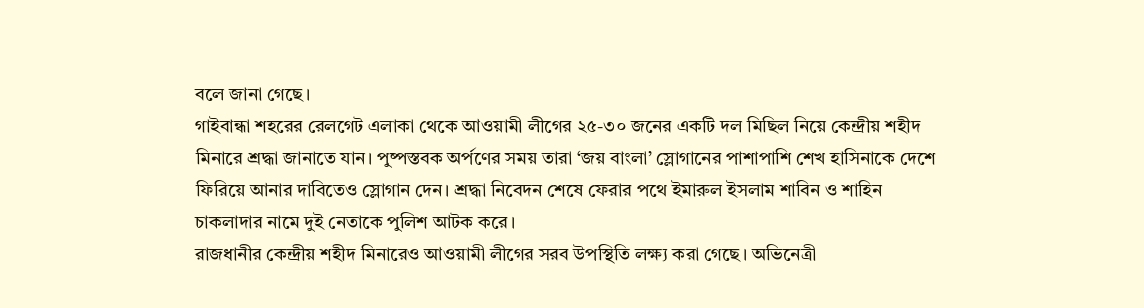বলে জানা গেছে।
গাইবান্ধা শহরের রেলগেট এলাকা থেকে আওয়ামী লীগের ২৫-৩০ জনের একটি দল মিছিল নিয়ে কেন্দ্রীয় শহীদ মিনারে শ্রদ্ধা জানাতে যান। পুষ্পস্তবক অর্পণের সময় তারা ‘জয় বাংলা’ স্লোগানের পাশাপাশি শেখ হাসিনাকে দেশে ফিরিয়ে আনার দাবিতেও স্লোগান দেন। শ্রদ্ধা নিবেদন শেষে ফেরার পথে ইমারুল ইসলাম শাবিন ও শাহিন চাকলাদার নামে দুই নেতাকে পুলিশ আটক করে।
রাজধানীর কেন্দ্রীয় শহীদ মিনারেও আওয়ামী লীগের সরব উপস্থিতি লক্ষ্য করা গেছে। অভিনেত্রী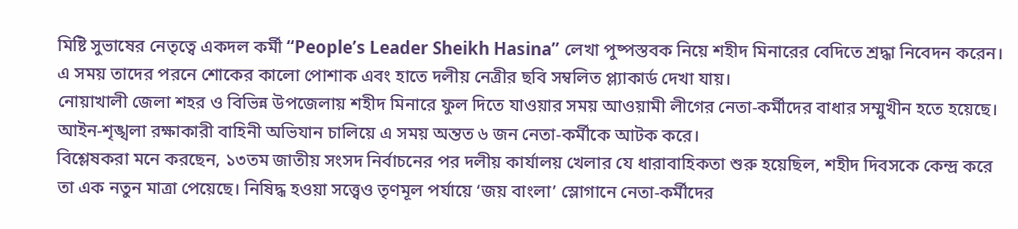মিষ্টি সুভাষের নেতৃত্বে একদল কর্মী “People’s Leader Sheikh Hasina” লেখা পুষ্পস্তবক নিয়ে শহীদ মিনারের বেদিতে শ্রদ্ধা নিবেদন করেন। এ সময় তাদের পরনে শোকের কালো পোশাক এবং হাতে দলীয় নেত্রীর ছবি সম্বলিত প্ল্যাকার্ড দেখা যায়।
নোয়াখালী জেলা শহর ও বিভিন্ন উপজেলায় শহীদ মিনারে ফুল দিতে যাওয়ার সময় আওয়ামী লীগের নেতা-কর্মীদের বাধার সম্মুখীন হতে হয়েছে। আইন-শৃঙ্খলা রক্ষাকারী বাহিনী অভিযান চালিয়ে এ সময় অন্তত ৬ জন নেতা-কর্মীকে আটক করে।
বিশ্লেষকরা মনে করছেন, ১৩তম জাতীয় সংসদ নির্বাচনের পর দলীয় কার্যালয় খেলার যে ধারাবাহিকতা শুরু হয়েছিল, শহীদ দিবসকে কেন্দ্র করে তা এক নতুন মাত্রা পেয়েছে। নিষিদ্ধ হওয়া সত্ত্বেও তৃণমূল পর্যায়ে ‘জয় বাংলা’ স্লোগানে নেতা-কর্মীদের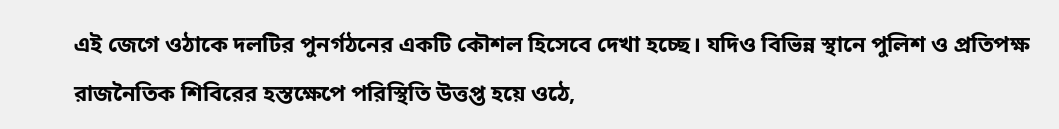এই জেগে ওঠাকে দলটির পুনর্গঠনের একটি কৌশল হিসেবে দেখা হচ্ছে। যদিও বিভিন্ন স্থানে পুলিশ ও প্রতিপক্ষ রাজনৈতিক শিবিরের হস্তক্ষেপে পরিস্থিতি উত্তপ্ত হয়ে ওঠে,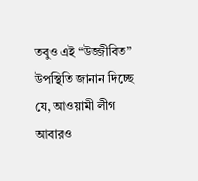তবুও এই “উজ্জীবিত” উপস্থিতি জানান দিচ্ছে যে, আওয়ামী লীগ আবারও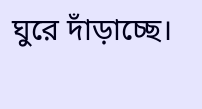ঘুরে দাঁড়াচ্ছে।